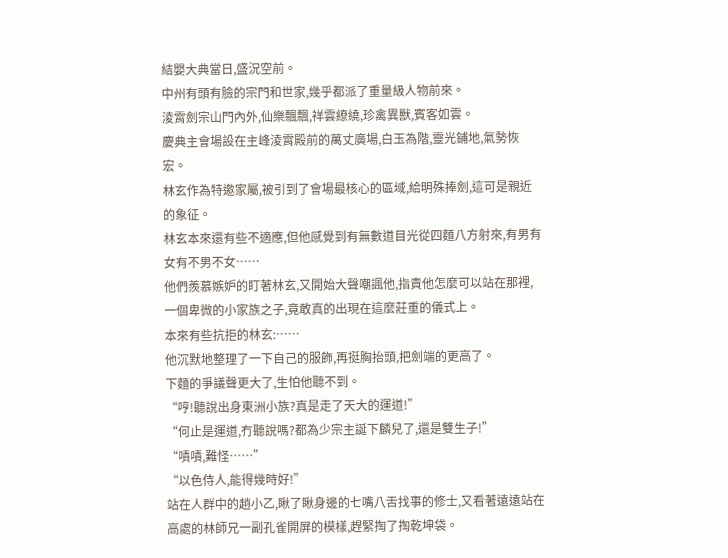結嬰大典當日,盛況空前。
中州有頭有臉的宗門和世家,幾乎都派了重量級人物前來。
淩霄劍宗山門內外,仙樂飄飄,祥雲繚繞,珍禽異獸,賓客如雲。
慶典主會場設在主峰淩霄殿前的萬丈廣場,白玉為階,靈光鋪地,氣勢恢宏。
林玄作為特邀家屬,被引到了會場最核心的區域,給明殊捧劍,這可是親近的象征。
林玄本來還有些不適應,但他感覺到有無數道目光從四麵八方射來,有男有女有不男不女……
他們羨慕嫉妒的盯著林玄,又開始大聲嘲諷他,指責他怎麼可以站在那裡,一個卑微的小家族之子,竟敢真的出現在這麼莊重的儀式上。
本來有些抗拒的林玄:……
他沉默地整理了一下自己的服飾,再挺胸抬頭,把劍端的更高了。
下麵的爭議聲更大了,生怕他聽不到。
“哼!聽說出身東洲小族?真是走了天大的運道!”
“何止是運道,冇聽說嗎?都為少宗主誕下麟兒了,還是雙生子!”
“嘖嘖,難怪……”
“以色侍人,能得幾時好!”
站在人群中的趙小乙,瞅了瞅身邊的七嘴八舌找事的修士,又看著遠遠站在高處的林師兄一副孔雀開屏的模樣,趕緊掏了掏乾坤袋。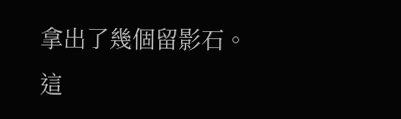拿出了幾個留影石。
這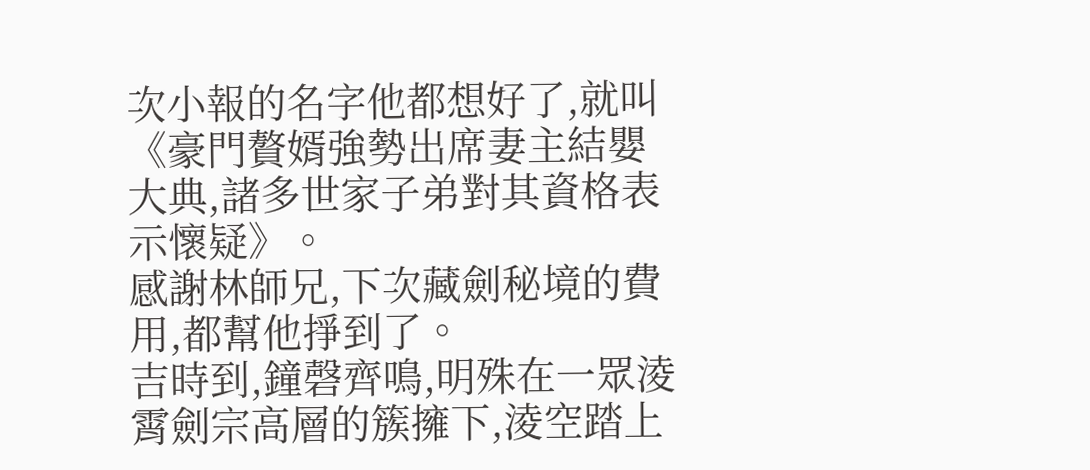次小報的名字他都想好了,就叫《豪門贅婿強勢出席妻主結嬰大典,諸多世家子弟對其資格表示懷疑》。
感謝林師兄,下次藏劍秘境的費用,都幫他掙到了。
吉時到,鐘磬齊鳴,明殊在一眾淩霄劍宗高層的簇擁下,淩空踏上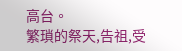高台。
繁瑣的祭天,告祖,受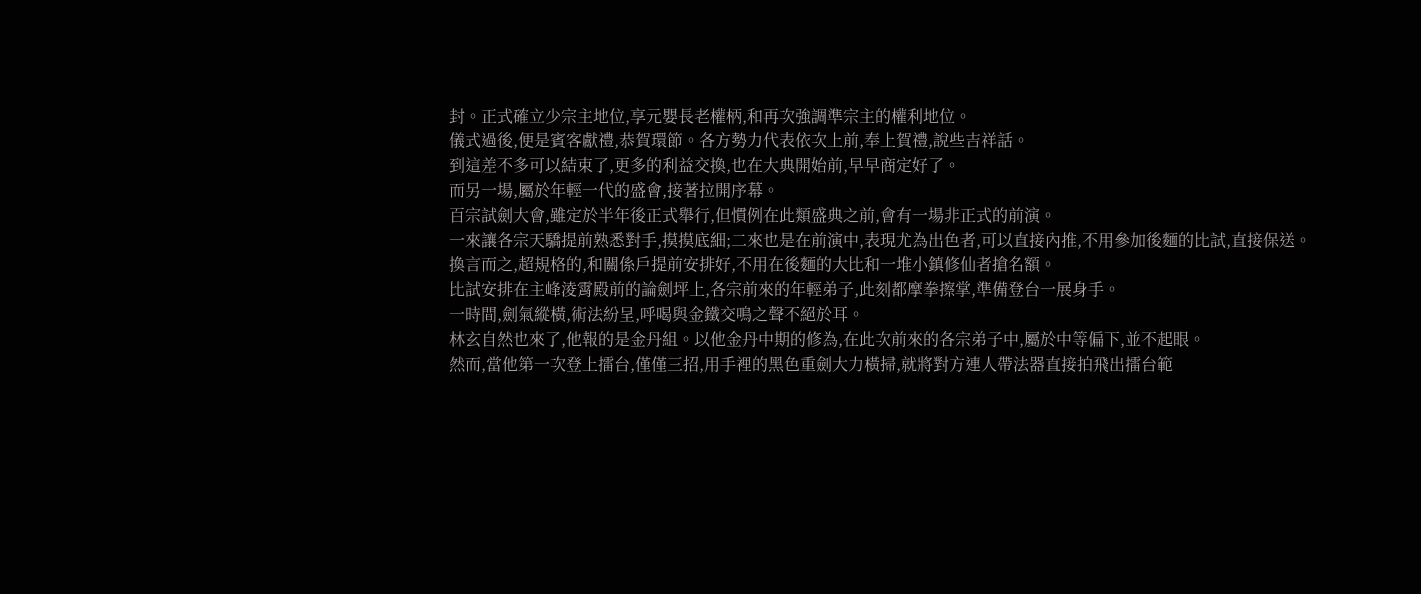封。正式確立少宗主地位,享元嬰長老權柄,和再次強調準宗主的權利地位。
儀式過後,便是賓客獻禮,恭賀環節。各方勢力代表依次上前,奉上賀禮,說些吉祥話。
到這差不多可以結束了,更多的利益交換,也在大典開始前,早早商定好了。
而另一場,屬於年輕一代的盛會,接著拉開序幕。
百宗試劍大會,雖定於半年後正式舉行,但慣例在此類盛典之前,會有一場非正式的前演。
一來讓各宗天驕提前熟悉對手,摸摸底細;二來也是在前演中,表現尤為出色者,可以直接內推,不用參加後麵的比試,直接保送。
換言而之,超規格的,和關係戶提前安排好,不用在後麵的大比和一堆小鎮修仙者搶名額。
比試安排在主峰淩霄殿前的論劍坪上,各宗前來的年輕弟子,此刻都摩拳擦掌,準備登台一展身手。
一時間,劍氣縱橫,術法紛呈,呼喝與金鐵交鳴之聲不絕於耳。
林玄自然也來了,他報的是金丹組。以他金丹中期的修為,在此次前來的各宗弟子中,屬於中等偏下,並不起眼。
然而,當他第一次登上擂台,僅僅三招,用手裡的黑色重劍大力橫掃,就將對方連人帶法器直接拍飛出擂台範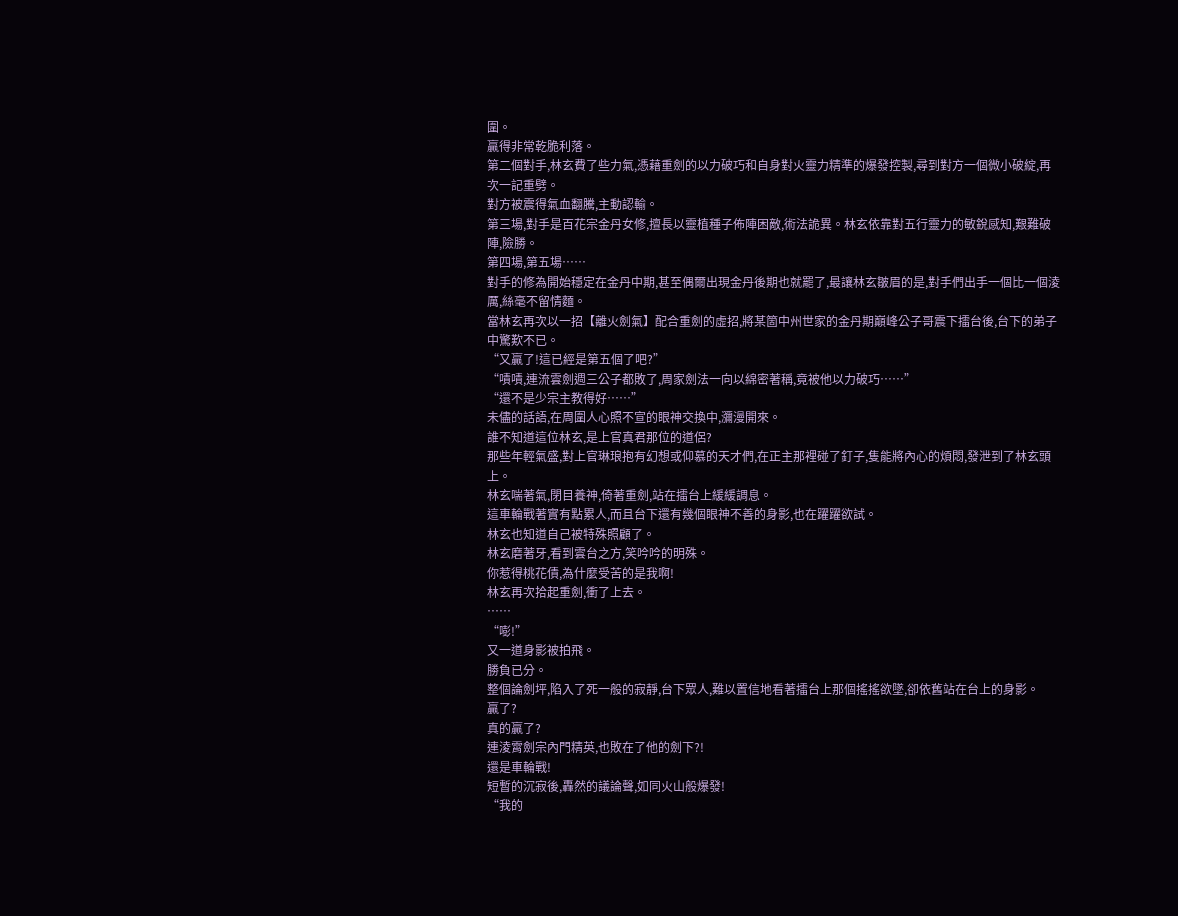圍。
贏得非常乾脆利落。
第二個對手,林玄費了些力氣,憑藉重劍的以力破巧和自身對火靈力精準的爆發控製,尋到對方一個微小破綻,再次一記重劈。
對方被震得氣血翻騰,主動認輸。
第三場,對手是百花宗金丹女修,擅長以靈植種子佈陣困敵,術法詭異。林玄依靠對五行靈力的敏銳感知,艱難破陣,險勝。
第四場,第五場……
對手的修為開始穩定在金丹中期,甚至偶爾出現金丹後期也就罷了,最讓林玄皺眉的是,對手們出手一個比一個淩厲,絲毫不留情麵。
當林玄再次以一招【離火劍氣】配合重劍的虛招,將某箇中州世家的金丹期巔峰公子哥震下擂台後,台下的弟子中驚歎不已。
“又贏了!這已經是第五個了吧?”
“嘖嘖,連流雲劍週三公子都敗了,周家劍法一向以綿密著稱,竟被他以力破巧……”
“還不是少宗主教得好……”
未儘的話語,在周圍人心照不宣的眼神交換中,瀰漫開來。
誰不知道這位林玄,是上官真君那位的道侶?
那些年輕氣盛,對上官琳琅抱有幻想或仰慕的天才們,在正主那裡碰了釘子,隻能將內心的煩悶,發泄到了林玄頭上。
林玄喘著氣,閉目養神,倚著重劍,站在擂台上緩緩調息。
這車輪戰著實有點累人,而且台下還有幾個眼神不善的身影,也在躍躍欲試。
林玄也知道自己被特殊照顧了。
林玄磨著牙,看到雲台之方,笑吟吟的明殊。
你惹得桃花債,為什麼受苦的是我啊!
林玄再次拾起重劍,衝了上去。
……
“嘭!”
又一道身影被拍飛。
勝負已分。
整個論劍坪,陷入了死一般的寂靜,台下眾人,難以置信地看著擂台上那個搖搖欲墜,卻依舊站在台上的身影。
贏了?
真的贏了?
連淩霄劍宗內門精英,也敗在了他的劍下?!
還是車輪戰!
短暫的沉寂後,轟然的議論聲,如同火山般爆發!
“我的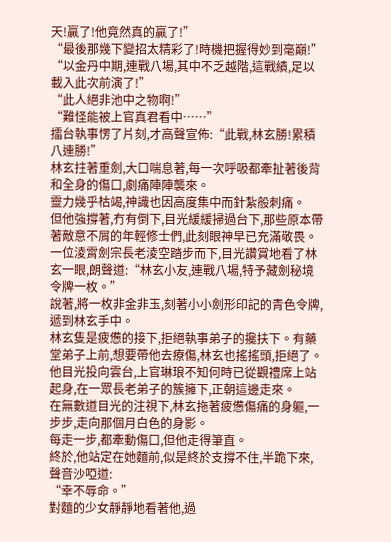天!贏了!他竟然真的贏了!”
“最後那幾下變招太精彩了!時機把握得妙到毫巔!”
“以金丹中期,連戰八場,其中不乏越階,這戰績,足以載入此次前演了!”
“此人絕非池中之物啊!”
“難怪能被上官真君看中……”
擂台執事愣了片刻,才高聲宣佈:“此戰,林玄勝!累積八連勝!”
林玄拄著重劍,大口喘息著,每一次呼吸都牽扯著後背和全身的傷口,劇痛陣陣襲來。
靈力幾乎枯竭,神識也因高度集中而針紮般刺痛。
但他強撐著,冇有倒下,目光緩緩掃過台下,那些原本帶著敵意不屑的年輕修士們,此刻眼神早已充滿敬畏。
一位淩霄劍宗長老淩空踏步而下,目光讚賞地看了林玄一眼,朗聲道:“林玄小友,連戰八場,特予藏劍秘境令牌一枚。”
說著,將一枚非金非玉,刻著小小劍形印記的青色令牌,遞到林玄手中。
林玄隻是疲憊的接下,拒絕執事弟子的攙扶下。有藥堂弟子上前,想要帶他去療傷,林玄也搖搖頭,拒絕了。
他目光投向雲台,上官琳琅不知何時已從觀禮席上站起身,在一眾長老弟子的簇擁下,正朝這邊走來。
在無數道目光的注視下,林玄拖著疲憊傷痛的身軀,一步步,走向那個月白色的身影。
每走一步,都牽動傷口,但他走得筆直。
終於,他站定在她麵前,似是終於支撐不住,半跪下來,聲音沙啞道:
“幸不辱命。”
對麵的少女靜靜地看著他,過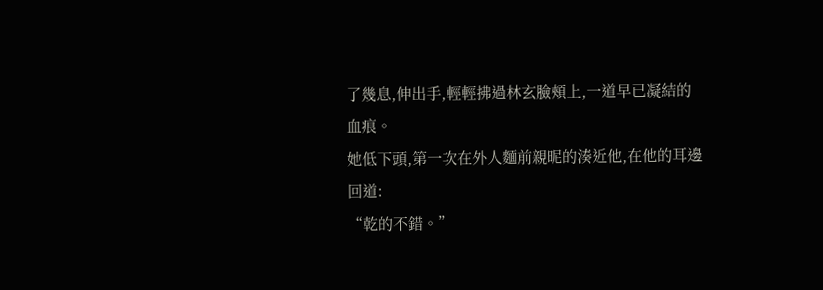了幾息,伸出手,輕輕拂過林玄臉頰上,一道早已凝結的血痕。
她低下頭,第一次在外人麵前親昵的湊近他,在他的耳邊回道:
“乾的不錯。”